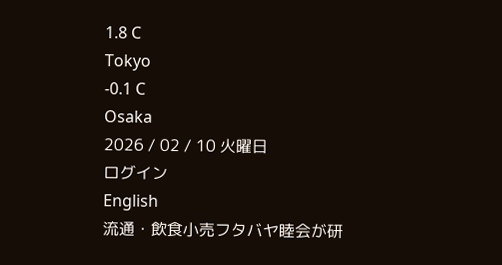1.8 C
Tokyo
-0.1 C
Osaka
2026 / 02 / 10 火曜日
ログイン
English
流通・飲食小売フタバヤ睦会が研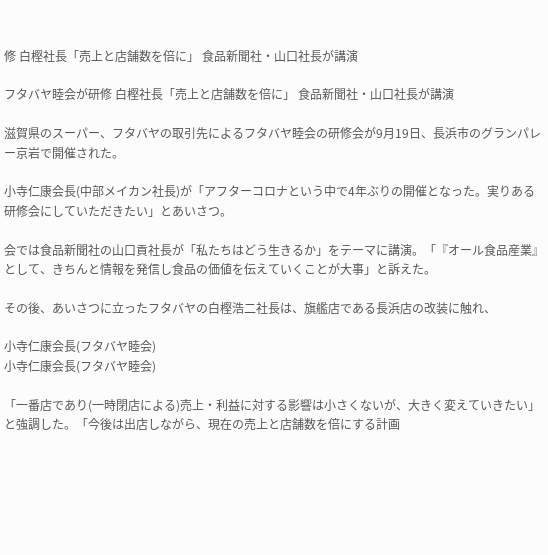修 白樫社長「売上と店舗数を倍に」 食品新聞社・山口社長が講演

フタバヤ睦会が研修 白樫社長「売上と店舗数を倍に」 食品新聞社・山口社長が講演

滋賀県のスーパー、フタバヤの取引先によるフタバヤ睦会の研修会が9月19日、長浜市のグランパレー京岩で開催された。

小寺仁康会長(中部メイカン社長)が「アフターコロナという中で4年ぶりの開催となった。実りある研修会にしていただきたい」とあいさつ。

会では食品新聞社の山口貢社長が「私たちはどう生きるか」をテーマに講演。「『オール食品産業』として、きちんと情報を発信し食品の価値を伝えていくことが大事」と訴えた。

その後、あいさつに立ったフタバヤの白樫浩二社長は、旗艦店である長浜店の改装に触れ、

小寺仁康会長(フタバヤ睦会)
小寺仁康会長(フタバヤ睦会)

「一番店であり(一時閉店による)売上・利益に対する影響は小さくないが、大きく変えていきたい」と強調した。「今後は出店しながら、現在の売上と店舗数を倍にする計画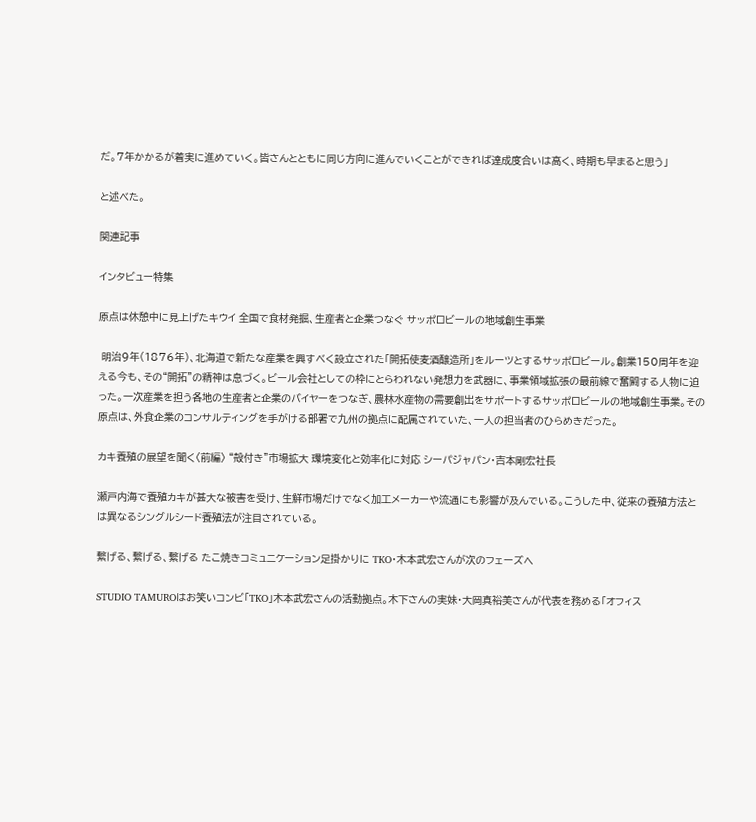だ。7年かかるが着実に進めていく。皆さんとともに同じ方向に進んでいくことができれば達成度合いは高く、時期も早まると思う」

と述べた。

関連記事

インタビュー特集

原点は休憩中に見上げたキウイ 全国で食材発掘、生産者と企業つなぐ サッポロビールの地域創生事業

 明治9年(1876年)、北海道で新たな産業を興すべく設立された「開拓使麦酒醸造所」をルーツとするサッポロビール。創業150周年を迎える今も、その“開拓”の精神は息づく。ビール会社としての枠にとらわれない発想力を武器に、事業領域拡張の最前線で奮闘する人物に迫った。一次産業を担う各地の生産者と企業のバイヤーをつなぎ、農林水産物の需要創出をサポートするサッポロビールの地域創生事業。その原点は、外食企業のコンサルティングを手がける部署で九州の拠点に配属されていた、一人の担当者のひらめきだった。

カキ養殖の展望を聞く〈前編〉 “殻付き”市場拡大 環境変化と効率化に対応 シーパジャパン・吉本剛宏社長

瀬戸内海で養殖カキが甚大な被害を受け、生鮮市場だけでなく加工メーカーや流通にも影響が及んでいる。こうした中、従来の養殖方法とは異なるシングルシード養殖法が注目されている。

繋げる、繋げる、繋げる たこ焼きコミュニケーション足掛かりに TKO・木本武宏さんが次のフェーズへ

STUDIO TAMUROはお笑いコンビ「TKO」木本武宏さんの活動拠点。木下さんの実妹・大岡真裕美さんが代表を務める「オフィス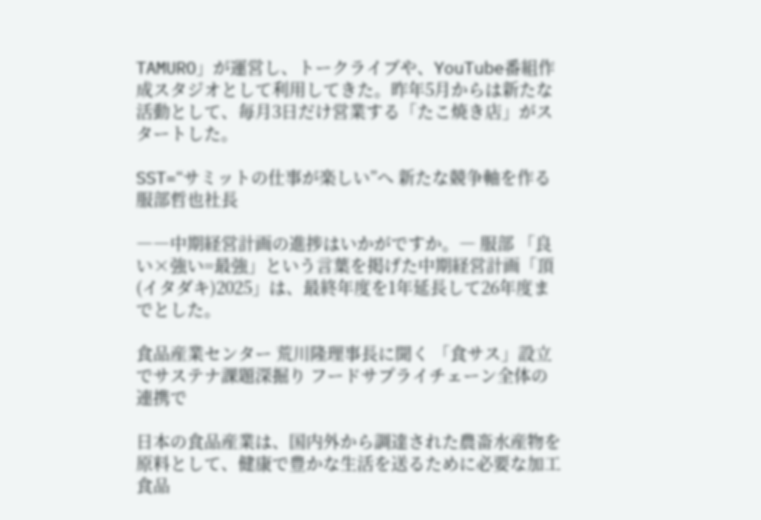TAMURO」が運営し、トークライブや、YouTube番組作成スタジオとして利用してきた。昨年5月からは新たな活動として、毎月3日だけ営業する「たこ焼き店」がスタートした。

SST=“サミットの仕事が楽しい”へ 新たな競争軸を作る 服部哲也社長

――中期経営計画の進捗はいかがですか。― 服部 「良い×強い=最強」という言葉を掲げた中期経営計画「頂(イタダキ)2025」は、最終年度を1年延長して26年度までとした。

食品産業センター 荒川隆理事長に聞く 「食サス」設立でサステナ課題深掘り フードサプライチェーン全体の連携で

日本の食品産業は、国内外から調達された農畜水産物を原料として、健康で豊かな生活を送るために必要な加工食品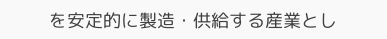を安定的に製造・供給する産業とし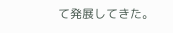て発展してきた。